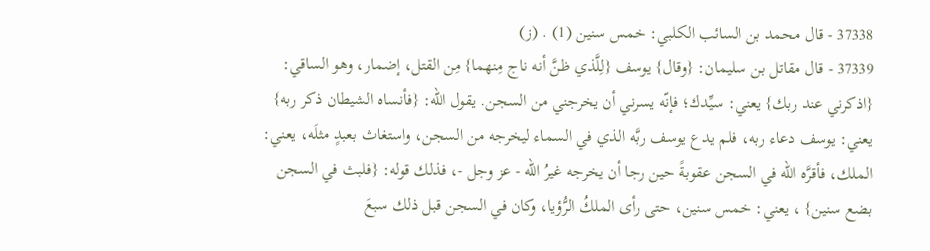37338 - قال محمد بن السائب الكلبي: خمس سنين (1) . (ز)
37339 - قال مقاتل بن سليمان: {وقال} يوسف {لِلَّذي ظنَّ أنه ناج مِنهما} مِن القتل، إضمار، وهو الساقي: {اذكرني عند ربك} يعني: سيِّدك؛ فإنّه يسرني أن يخرجني من السجن. يقول الله: {فأنساه الشيطان ذكر ربه} يعني: يوسف دعاء ربه، فلم يدع يوسف ربَّه الذي في السماء ليخرجه من السجن، واستغاث بعبدٍ مثلَه، يعني: الملك، فأقرَّه الله في السجن عقوبةً حين رجا أن يخرجه غيرُ الله - عز وجل -، فذلك قوله: {فلبث في السجن بضع سنين} ، يعني: خمس سنين، حتى رأى الملكُ الرُّؤيا، وكان في السجن قبل ذلك سبعَ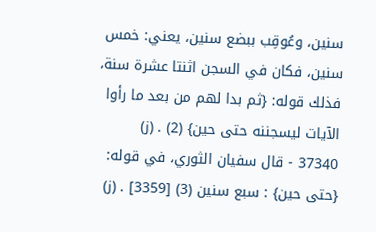سنين، وعُوقِب ببضع سنين، يعني: خمس سنين، فكان في السجن اثنتا عشرة سنة، فذلك قوله: {ثم بدا لهم من بعد ما رأوا الآيات ليسجننه حتى حين} (2) . (ز)
37340 - قال سفيان الثوري، في قوله: {حتى حين} : سبع سنين (3) [3359] . (ز)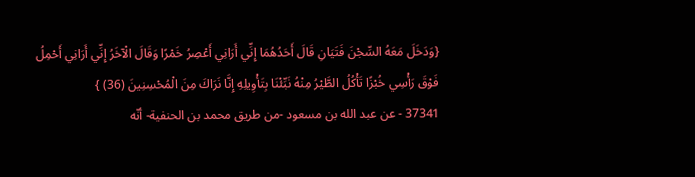{وَدَخَلَ مَعَهُ السِّجْنَ فَتَيَانِ قَالَ أَحَدُهُمَا إِنِّي أَرَانِي أَعْصِرُ خَمْرًا وَقَالَ الْآخَرُ إِنِّي أَرَانِي أَحْمِلُ فَوْقَ رَأْسِي خُبْزًا تَأْكُلُ الطَّيْرُ مِنْهُ نَبِّئْنَا بِتَأْوِيلِهِ إِنَّا نَرَاكَ مِنَ الْمُحْسِنِينَ (36) }
37341 - عن عبد الله بن مسعود -من طريق محمد بن الحنفية- أنّه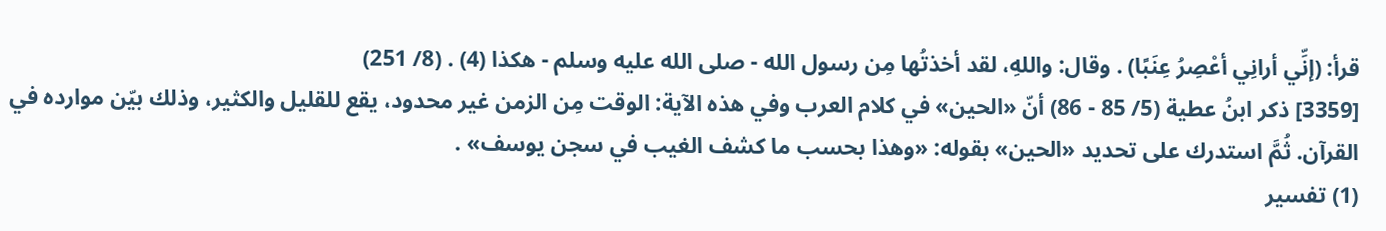قرأ: (إنِّي أرانِي أعْصِرُ عِنَبًا) . وقال: واللهِ، لقد أخذتُها مِن رسول الله - صلى الله عليه وسلم - هكذا (4) . (8/ 251)
[3359] ذكر ابنُ عطية (5/ 85 - 86) أنّ «الحين» في كلام العرب وفي هذه الآية: الوقت مِن الزمن غير محدود، يقع للقليل والكثير، وذلك بيّن موارده في القرآن. ثُمَّ استدرك على تحديد «الحين» بقوله: «وهذا بحسب ما كشف الغيب في سجن يوسف» .
(1) تفسير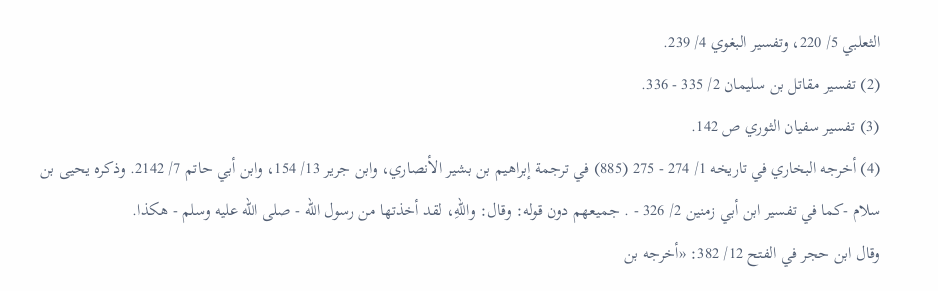الثعلبي 5/ 220، وتفسير البغوي 4/ 239.
(2) تفسير مقاتل بن سليمان 2/ 335 - 336.
(3) تفسير سفيان الثوري ص 142.
(4) أخرجه البخاري في تاريخه 1/ 274 - 275 (885) في ترجمة إبراهيم بن بشير الأنصاري، وابن جرير 13/ 154، وابن أبي حاتم 7/ 2142. وذكره يحيى بن سلام -كما في تفسير ابن أبي زمنين 2/ 326 - . جميعهم دون قوله: وقال: واللهِ، لقد أخذتها من رسول الله - صلى الله عليه وسلم - هكذا.
وقال ابن حجر في الفتح 12/ 382: «أخرجه بن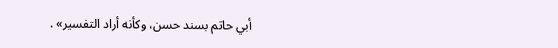أبي حاتم بسند حسن، وكأنه أراد التفسير» .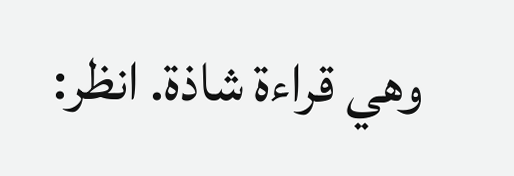وهي قراءة شاذة. انظر: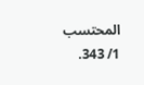المحتسب 1/ 343.